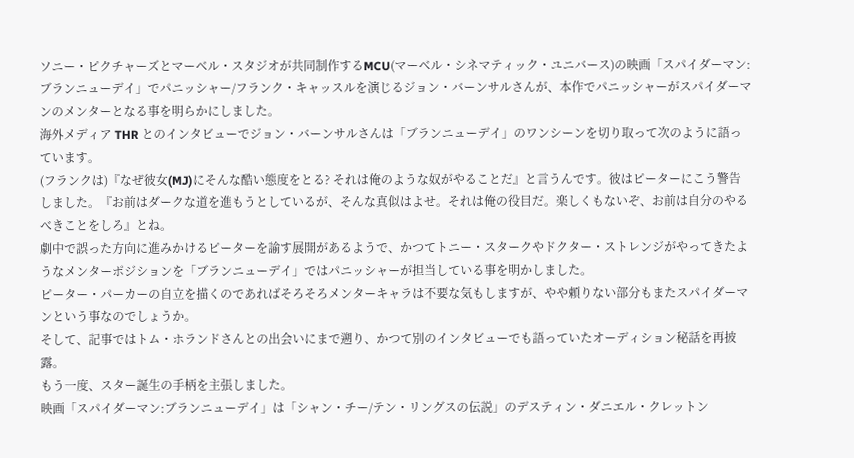ソニー・ピクチャーズとマーベル・スタジオが共同制作するMCU(マーベル・シネマティック・ユニバース)の映画「スパイダーマン:ブランニューデイ」でパニッシャー/フランク・キャッスルを演じるジョン・バーンサルさんが、本作でパニッシャーがスパイダーマンのメンターとなる事を明らかにしました。
海外メディア THR とのインタビューでジョン・バーンサルさんは「ブランニューデイ」のワンシーンを切り取って次のように語っています。
(フランクは)『なぜ彼女(MJ)にそんな酷い態度をとる? それは俺のような奴がやることだ』と言うんです。彼はピーターにこう警告しました。『お前はダークな道を進もうとしているが、そんな真似はよせ。それは俺の役目だ。楽しくもないぞ、お前は自分のやるべきことをしろ』とね。
劇中で誤った方向に進みかけるピーターを諭す展開があるようで、かつてトニー・スタークやドクター・ストレンジがやってきたようなメンターポジションを「ブランニューデイ」ではパニッシャーが担当している事を明かしました。
ピーター・パーカーの自立を描くのであればそろそろメンターキャラは不要な気もしますが、やや頼りない部分もまたスパイダーマンという事なのでしょうか。
そして、記事ではトム・ホランドさんとの出会いにまで遡り、かつて別のインタビューでも語っていたオーディション秘話を再披露。
もう一度、スター誕生の手柄を主張しました。
映画「スパイダーマン:ブランニューデイ」は「シャン・チー/テン・リングスの伝説」のデスティン・ダニエル・クレットン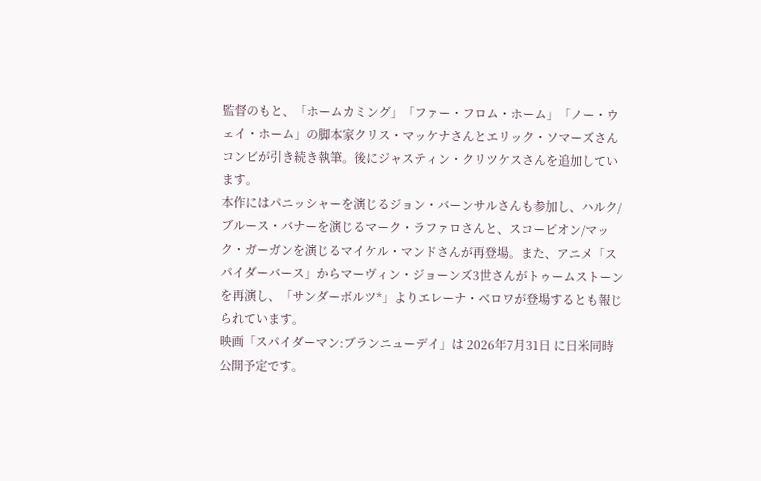監督のもと、「ホームカミング」「ファー・フロム・ホーム」「ノー・ウェイ・ホーム」の脚本家クリス・マッケナさんとエリック・ソマーズさんコンビが引き続き執筆。後にジャスティン・クリツケスさんを追加しています。
本作にはパニッシャーを演じるジョン・バーンサルさんも参加し、ハルク/ブルース・バナーを演じるマーク・ラファロさんと、スコーピオン/マック・ガーガンを演じるマイケル・マンドさんが再登場。また、アニメ「スパイダーバース」からマーヴィン・ジョーンズ3世さんがトゥームストーンを再演し、「サンダーボルツ*」よりエレーナ・ベロワが登場するとも報じられています。
映画「スパイダーマン:ブランニューデイ」は 2026年7月31日 に日米同時公開予定です。